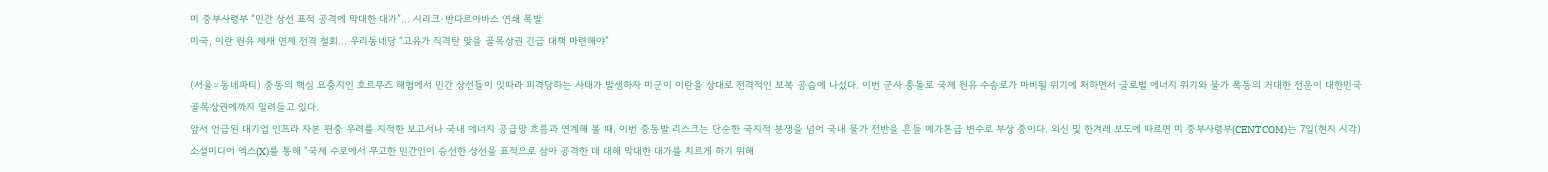미 중부사령부 “민간 상선 표적 공격에 막대한 대가”… 시리크·반다르아바스 연쇄 폭발
미국, 이란 원유 제재 면제 전격 철회… 우리동네당 “고유가 직격탄 맞을 골목상권 긴급 대책 마련해야”

(서울=동네파티) 중동의 핵심 요충지인 호르무즈 해협에서 민간 상선들이 잇따라 피격당하는 사태가 발생하자 미군이 이란을 상대로 전격적인 보복 공습에 나섰다. 이번 군사 충돌로 국제 원유 수송로가 마비될 위기에 처하면서 글로벌 에너지 위기와 물가 폭등의 거대한 전운이 대한민국 골목상권에까지 밀려들고 있다.
앞서 언급된 대기업 인프라 자본 편중 우려를 지적한 보고서나 국내 에너지 공급망 흐름과 연계해 볼 때, 이번 중동발 리스크는 단순한 국지적 분쟁을 넘어 국내 물가 전반을 흔들 메가톤급 변수로 부상 중이다. 외신 및 한겨레 보도에 따르면 미 중부사령부(CENTCOM)는 7일(현지 시각) 소셜미디어 엑스(X)를 통해 “국제 수로에서 무고한 민간인이 승선한 상선을 표적으로 삼아 공격한 데 대해 막대한 대가를 치르게 하기 위해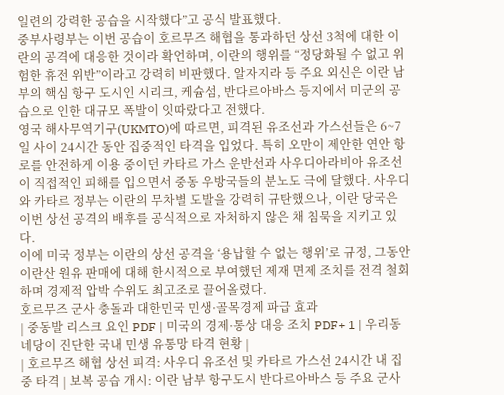일련의 강력한 공습을 시작했다”고 공식 발표했다.
중부사령부는 이번 공습이 호르무즈 해협을 통과하던 상선 3척에 대한 이란의 공격에 대응한 것이라 확언하며, 이란의 행위를 “정당화될 수 없고 위험한 휴전 위반”이라고 강력히 비판했다. 알자지라 등 주요 외신은 이란 남부의 핵심 항구 도시인 시리크, 케슘섬, 반다르아바스 등지에서 미군의 공습으로 인한 대규모 폭발이 잇따랐다고 전했다.
영국 해사무역기구(UKMTO)에 따르면, 피격된 유조선과 가스선들은 6~7일 사이 24시간 동안 집중적인 타격을 입었다. 특히 오만이 제안한 연안 항로를 안전하게 이용 중이던 카타르 가스 운반선과 사우디아라비아 유조선이 직접적인 피해를 입으면서 중동 우방국들의 분노도 극에 달했다. 사우디와 카타르 정부는 이란의 무차별 도발을 강력히 규탄했으나, 이란 당국은 이번 상선 공격의 배후를 공식적으로 자처하지 않은 채 침묵을 지키고 있다.
이에 미국 정부는 이란의 상선 공격을 ‘용납할 수 없는 행위’로 규정, 그동안 이란산 원유 판매에 대해 한시적으로 부여했던 제재 면제 조치를 전격 철회하며 경제적 압박 수위도 최고조로 끌어올렸다.
호르무즈 군사 충돌과 대한민국 민생·골목경제 파급 효과
| 중동발 리스크 요인 PDF | 미국의 경제·통상 대응 조치 PDF+ 1 | 우리동네당이 진단한 국내 민생 유통망 타격 현황 |
| 호르무즈 해협 상선 피격: 사우디 유조선 및 카타르 가스선 24시간 내 집중 타격 | 보복 공습 개시: 이란 남부 항구도시 반다르아바스 등 주요 군사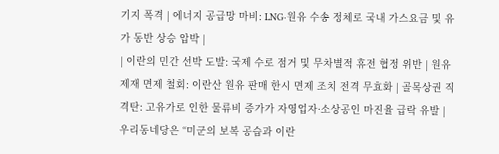기지 폭격 | 에너지 공급망 마비: LNG·원유 수송 정체로 국내 가스요금 및 유가 동반 상승 압박 |
| 이란의 민간 선박 도발: 국제 수로 점거 및 무차별적 휴전 협정 위반 | 원유 제재 면제 철회: 이란산 원유 판매 한시 면제 조치 전격 무효화 | 골목상권 직격탄: 고유가로 인한 물류비 증가가 자영업자·소상공인 마진율 급락 유발 |
우리동네당은 “미군의 보복 공습과 이란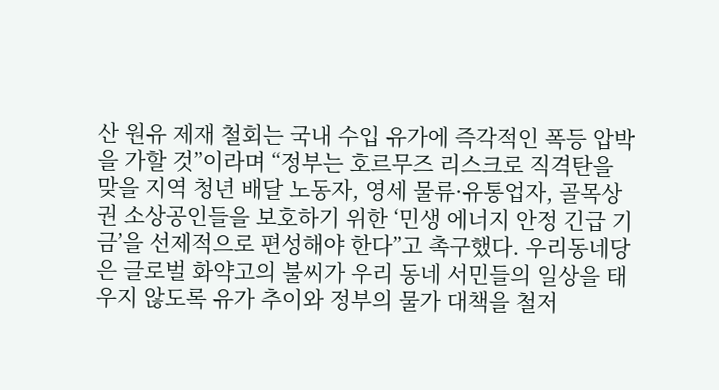산 원유 제재 철회는 국내 수입 유가에 즉각적인 폭등 압박을 가할 것”이라며 “정부는 호르무즈 리스크로 직격탄을 맞을 지역 청년 배달 노동자, 영세 물류·유통업자, 골목상권 소상공인들을 보호하기 위한 ‘민생 에너지 안정 긴급 기금’을 선제적으로 편성해야 한다”고 촉구했다. 우리동네당은 글로벌 화약고의 불씨가 우리 동네 서민들의 일상을 태우지 않도록 유가 추이와 정부의 물가 대책을 철저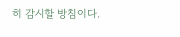히 감시할 방침이다.